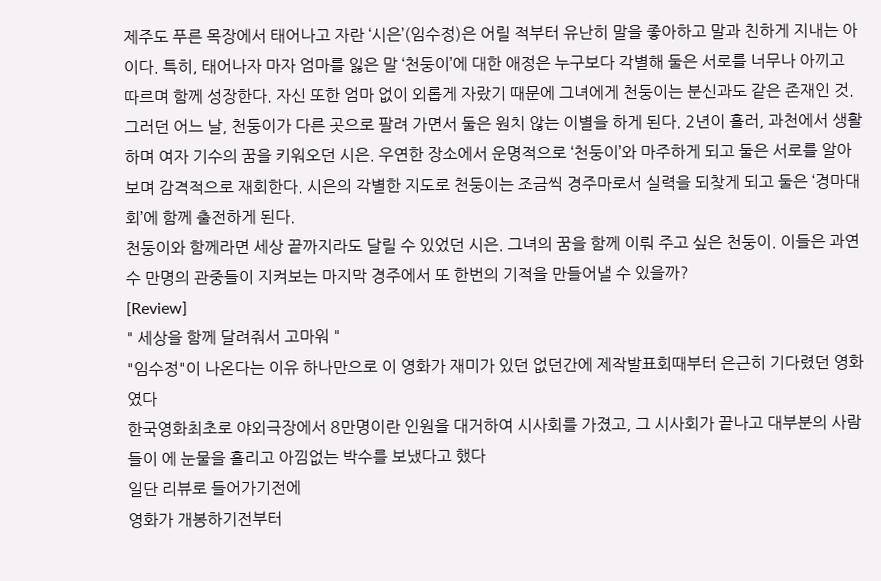제주도 푸른 목장에서 태어나고 자란 ‘시은’(임수정)은 어릴 적부터 유난히 말을 좋아하고 말과 친하게 지내는 아이다. 특히, 태어나자 마자 엄마를 잃은 말 ‘천둥이’에 대한 애정은 누구보다 각별해 둘은 서로를 너무나 아끼고 따르며 함께 성장한다. 자신 또한 엄마 없이 외롭게 자랐기 때문에 그녀에게 천둥이는 분신과도 같은 존재인 것.
그러던 어느 날, 천둥이가 다른 곳으로 팔려 가면서 둘은 원치 않는 이별을 하게 된다. 2년이 흘러, 과천에서 생활하며 여자 기수의 꿈을 키워오던 시은. 우연한 장소에서 운명적으로 ‘천둥이’와 마주하게 되고 둘은 서로를 알아보며 감격적으로 재회한다. 시은의 각별한 지도로 천둥이는 조금씩 경주마로서 실력을 되찾게 되고 둘은 ‘경마대회’에 함께 출전하게 된다.
천둥이와 함께라면 세상 끝까지라도 달릴 수 있었던 시은. 그녀의 꿈을 함께 이뤄 주고 싶은 천둥이. 이들은 과연 수 만명의 관중들이 지켜보는 마지막 경주에서 또 한번의 기적을 만들어낼 수 있을까?
[Review]
" 세상을 함께 달려줘서 고마워 "
"임수정"이 나온다는 이유 하나만으로 이 영화가 재미가 있던 없던간에 제작발표회때부터 은근히 기다렸던 영화였다
한국영화최초로 야외극장에서 8만명이란 인원을 대거하여 시사회를 가졌고, 그 시사회가 끝나고 대부분의 사람들이 에 눈물을 흘리고 아낌없는 박수를 보냈다고 했다
일단 리뷰로 들어가기전에
영화가 개봉하기전부터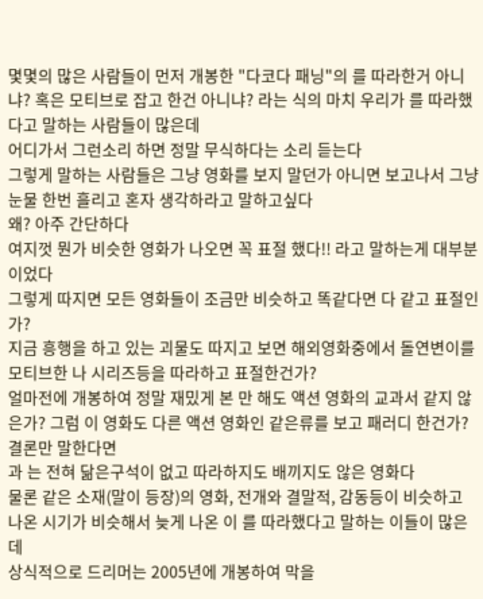몇몇의 많은 사람들이 먼저 개봉한 "다코다 패닝"의 를 따라한거 아니냐? 혹은 모티브로 잡고 한건 아니냐? 라는 식의 마치 우리가 를 따라했다고 말하는 사람들이 많은데
어디가서 그런소리 하면 정말 무식하다는 소리 듣는다
그렇게 말하는 사람들은 그냥 영화를 보지 말던가 아니면 보고나서 그냥 눈물 한번 흘리고 혼자 생각하라고 말하고싶다
왜? 아주 간단하다
여지껏 뭔가 비슷한 영화가 나오면 꼭 표절 했다!! 라고 말하는게 대부분 이었다
그렇게 따지면 모든 영화들이 조금만 비슷하고 똑같다면 다 같고 표절인가?
지금 흥행을 하고 있는 괴물도 따지고 보면 해외영화중에서 돌연변이를 모티브한 나 시리즈등을 따라하고 표절한건가?
얼마전에 개봉하여 정말 재밌게 본 만 해도 액션 영화의 교과서 같지 않은가? 그럼 이 영화도 다른 액션 영화인 같은류를 보고 패러디 한건가?
결론만 말한다면
과 는 전혀 닮은구석이 없고 따라하지도 배끼지도 않은 영화다
물론 같은 소재(말이 등장)의 영화, 전개와 결말적, 감동등이 비슷하고 나온 시기가 비슷해서 늦게 나온 이 를 따라했다고 말하는 이들이 많은데
상식적으로 드리머는 2005년에 개봉하여 막을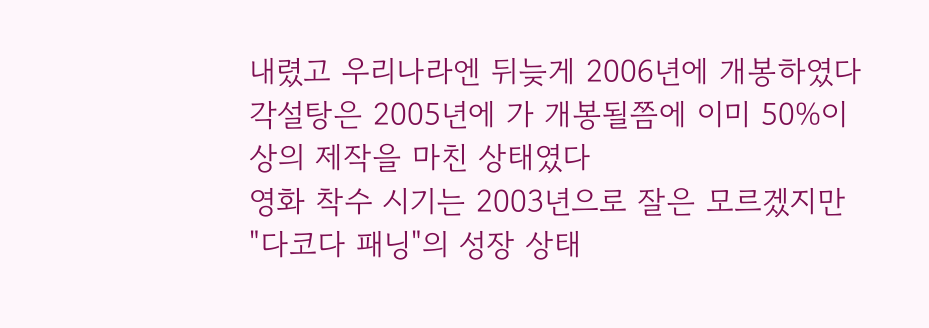내렸고 우리나라엔 뒤늦게 2006년에 개봉하였다
각설탕은 2005년에 가 개봉될쯤에 이미 50%이상의 제작을 마친 상태였다
영화 착수 시기는 2003년으로 잘은 모르겠지만 "다코다 패닝"의 성장 상태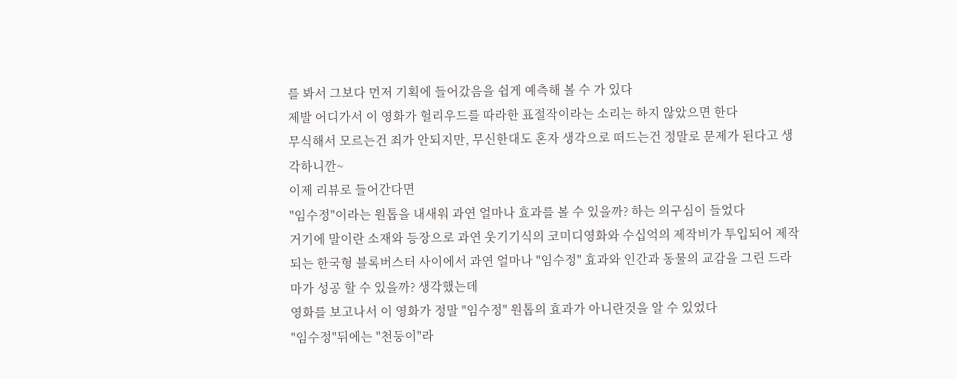를 봐서 그보다 먼저 기획에 들어갔음을 쉽게 예측해 볼 수 가 있다
제발 어디가서 이 영화가 헐리우드를 따라한 표절작이라는 소리는 하지 않았으면 한다
무식해서 모르는건 죄가 안되지만, 무신한대도 혼자 생각으로 떠드는건 정말로 문제가 된다고 생각하니깐~
이제 리뷰로 들어간다면
"임수정"이라는 원톱을 내새워 과연 얼마나 효과를 볼 수 있을까? 하는 의구심이 들었다
거기에 말이란 소재와 등장으로 과연 웃기기식의 코미디영화와 수십억의 제작비가 투입되어 제작되는 한국형 블록버스터 사이에서 과연 얼마나 "임수정" 효과와 인간과 동물의 교감을 그린 드라마가 성공 할 수 있을까? 생각했는데
영화를 보고나서 이 영화가 정말 "임수정" 원톱의 효과가 아니란것을 알 수 있었다
"임수정"뒤에는 "천둥이"라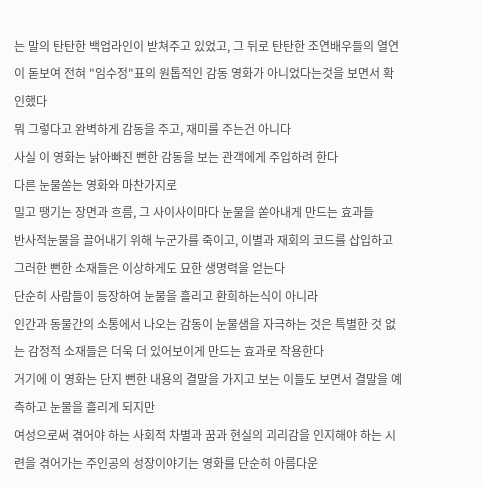는 말의 탄탄한 백업라인이 받쳐주고 있었고, 그 뒤로 탄탄한 조연배우들의 열연이 돋보여 전혀 "임수정"표의 원톱적인 감동 영화가 아니었다는것을 보면서 확인했다
뭐 그렇다고 완벽하게 감동을 주고, 재미를 주는건 아니다
사실 이 영화는 낡아빠진 뻔한 감동을 보는 관객에게 주입하려 한다
다른 눈물쏟는 영화와 마찬가지로
밀고 땡기는 장면과 흐름, 그 사이사이마다 눈물을 쏟아내게 만드는 효과들
반사적눈물을 끌어내기 위해 누군가를 죽이고, 이별과 재회의 코드를 삽입하고 그러한 뻔한 소재들은 이상하게도 묘한 생명력을 얻는다
단순히 사람들이 등장하여 눈물을 흘리고 환희하는식이 아니라
인간과 동물간의 소통에서 나오는 감동이 눈물샘을 자극하는 것은 특별한 것 없는 감정적 소재들은 더욱 더 있어보이게 만드는 효과로 작용한다
거기에 이 영화는 단지 뻔한 내용의 결말을 가지고 보는 이들도 보면서 결말을 예측하고 눈물을 흘리게 되지만
여성으로써 겪어야 하는 사회적 차별과 꿈과 현실의 괴리감을 인지해야 하는 시련을 겪어가는 주인공의 성장이야기는 영화를 단순히 아름다운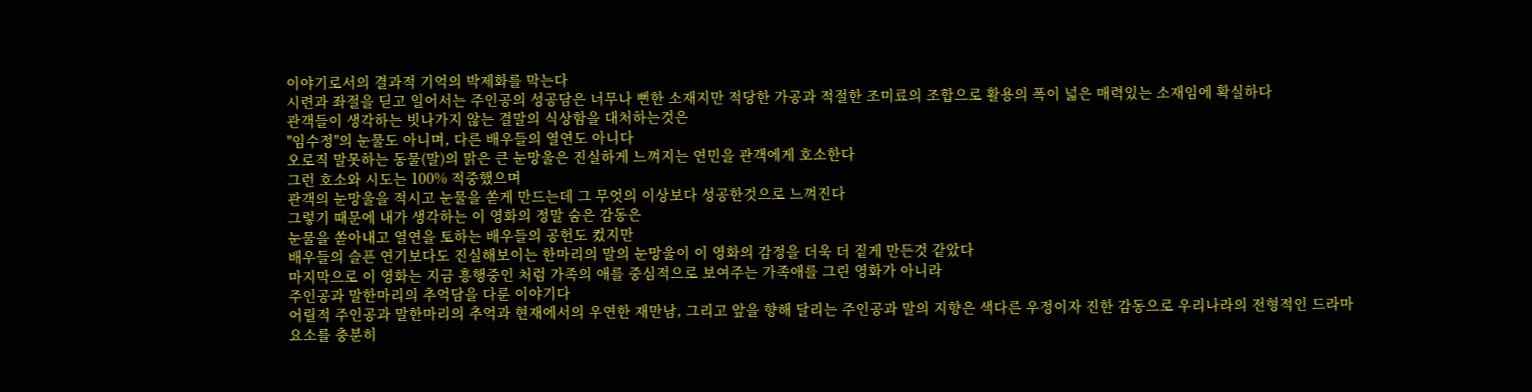이야기로서의 결과적 기억의 박제화를 막는다
시련과 좌절을 딛고 일어서는 주인공의 성공담은 너무나 뻔한 소재지만 적당한 가공과 적절한 조미료의 조합으로 활용의 폭이 넓은 매력있는 소재임에 확실하다
관객들이 생각하는 빗나가지 않는 결말의 식상함을 대처하는것은
"임수정"의 눈물도 아니며, 다른 배우들의 열연도 아니다
오로직 말못하는 동물(말)의 맑은 큰 눈망울은 진실하게 느껴지는 연민을 관객에게 호소한다
그런 호소와 시도는 100% 적중했으며
관객의 눈망울을 적시고 눈물을 쏟게 만드는데 그 무엇의 이상보다 성공한것으로 느껴진다
그렇기 때문에 내가 생각하는 이 영화의 정말 숨은 감동은
눈물을 쏟아내고 열연을 토하는 배우들의 공헌도 컸지만
배우들의 슬픈 연기보다도 진실해보이는 한마리의 말의 눈망울이 이 영화의 감정을 더욱 더 짙게 만든것 같았다
마지막으로 이 영화는 지금 흥행중인 처럼 가족의 애를 중심적으로 보여주는 가족애를 그린 영화가 아니라
주인공과 말한마리의 추억담을 다룬 이야기다
어릴적 주인공과 말한마리의 추억과 현재에서의 우연한 재만남, 그리고 앞을 향해 달리는 주인공과 말의 지향은 색다른 우정이자 진한 감동으로 우리나라의 전형적인 드라마요소를 충분히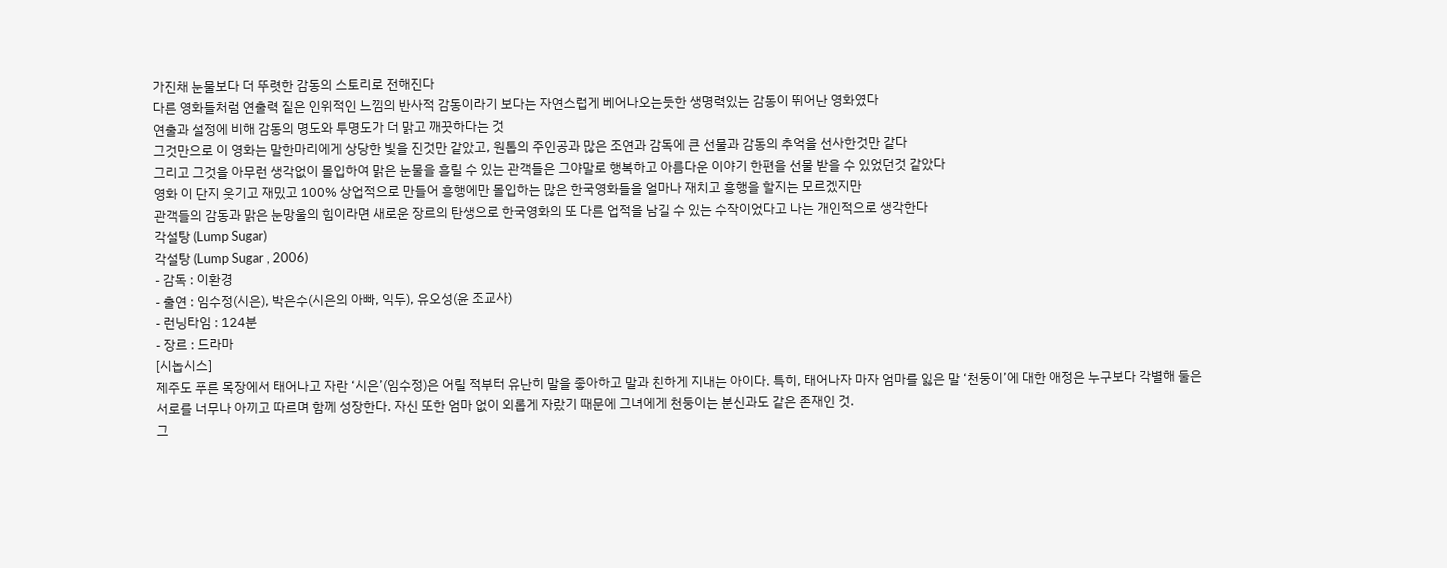가진채 눈물보다 더 뚜렷한 감동의 스토리로 전해진다
다른 영화들처럼 연출력 짙은 인위적인 느낌의 반사적 감동이라기 보다는 자연스럽게 베어나오는듯한 생명력있는 감동이 뛰어난 영화였다
연출과 설정에 비해 감동의 명도와 투명도가 더 맑고 깨끗하다는 것
그것만으로 이 영화는 말한마리에게 상당한 빛을 진것만 같았고, 원톱의 주인공과 많은 조연과 감독에 큰 선물과 감동의 추억을 선사한것만 같다
그리고 그것을 아무런 생각없이 몰입하여 맑은 눈물을 흘릴 수 있는 관객들은 그야말로 행복하고 아름다운 이야기 한편을 선물 받을 수 있었던것 같았다
영화 이 단지 웃기고 재밌고 100% 상업적으로 만들어 흥행에만 몰입하는 많은 한국영화들을 얼마나 재치고 흥행을 할지는 모르겠지만
관객들의 감동과 맑은 눈망울의 힘이라면 새로운 장르의 탄생으로 한국영화의 또 다른 업적을 남길 수 있는 수작이었다고 나는 개인적으로 생각한다
각설탕 (Lump Sugar)
각설탕 (Lump Sugar , 2006)
- 감독 : 이환경
- 출연 : 임수정(시은), 박은수(시은의 아빠, 익두), 유오성(윤 조교사)
- 런닝타임 : 124분
- 장르 : 드라마
[시놉시스]
제주도 푸른 목장에서 태어나고 자란 ‘시은’(임수정)은 어릴 적부터 유난히 말을 좋아하고 말과 친하게 지내는 아이다. 특히, 태어나자 마자 엄마를 잃은 말 ‘천둥이’에 대한 애정은 누구보다 각별해 둘은 서로를 너무나 아끼고 따르며 함께 성장한다. 자신 또한 엄마 없이 외롭게 자랐기 때문에 그녀에게 천둥이는 분신과도 같은 존재인 것.
그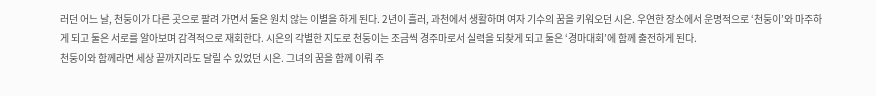러던 어느 날, 천둥이가 다른 곳으로 팔려 가면서 둘은 원치 않는 이별을 하게 된다. 2년이 흘러, 과천에서 생활하며 여자 기수의 꿈을 키워오던 시은. 우연한 장소에서 운명적으로 ‘천둥이’와 마주하게 되고 둘은 서로를 알아보며 감격적으로 재회한다. 시은의 각별한 지도로 천둥이는 조금씩 경주마로서 실력을 되찾게 되고 둘은 ‘경마대회’에 함께 출전하게 된다.
천둥이와 함께라면 세상 끝까지라도 달릴 수 있었던 시은. 그녀의 꿈을 함께 이뤄 주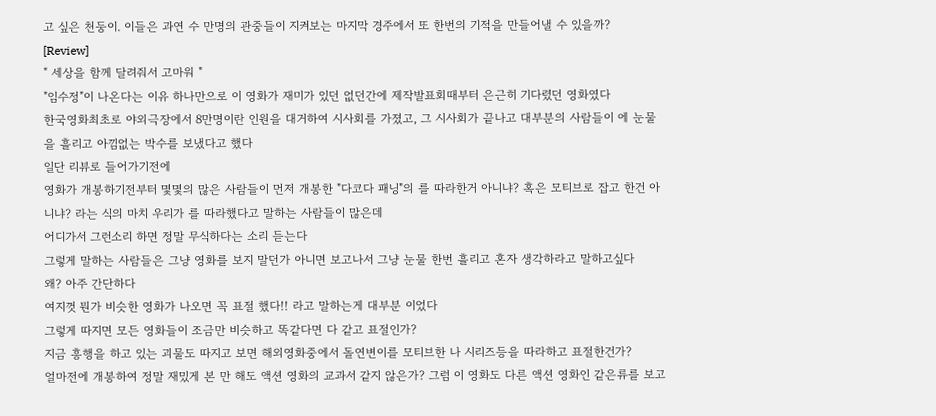고 싶은 천둥이. 이들은 과연 수 만명의 관중들이 지켜보는 마지막 경주에서 또 한번의 기적을 만들어낼 수 있을까?
[Review]
" 세상을 함께 달려줘서 고마워 "
"임수정"이 나온다는 이유 하나만으로 이 영화가 재미가 있던 없던간에 제작발표회때부터 은근히 기다렸던 영화였다
한국영화최초로 야외극장에서 8만명이란 인원을 대거하여 시사회를 가졌고, 그 시사회가 끝나고 대부분의 사람들이 에 눈물을 흘리고 아낌없는 박수를 보냈다고 했다
일단 리뷰로 들어가기전에
영화가 개봉하기전부터 몇몇의 많은 사람들이 먼저 개봉한 "다코다 패닝"의 를 따라한거 아니냐? 혹은 모티브로 잡고 한건 아니냐? 라는 식의 마치 우리가 를 따라했다고 말하는 사람들이 많은데
어디가서 그런소리 하면 정말 무식하다는 소리 듣는다
그렇게 말하는 사람들은 그냥 영화를 보지 말던가 아니면 보고나서 그냥 눈물 한번 흘리고 혼자 생각하라고 말하고싶다
왜? 아주 간단하다
여지껏 뭔가 비슷한 영화가 나오면 꼭 표절 했다!! 라고 말하는게 대부분 이었다
그렇게 따지면 모든 영화들이 조금만 비슷하고 똑같다면 다 같고 표절인가?
지금 흥행을 하고 있는 괴물도 따지고 보면 해외영화중에서 돌연변이를 모티브한 나 시리즈등을 따라하고 표절한건가?
얼마전에 개봉하여 정말 재밌게 본 만 해도 액션 영화의 교과서 같지 않은가? 그럼 이 영화도 다른 액션 영화인 같은류를 보고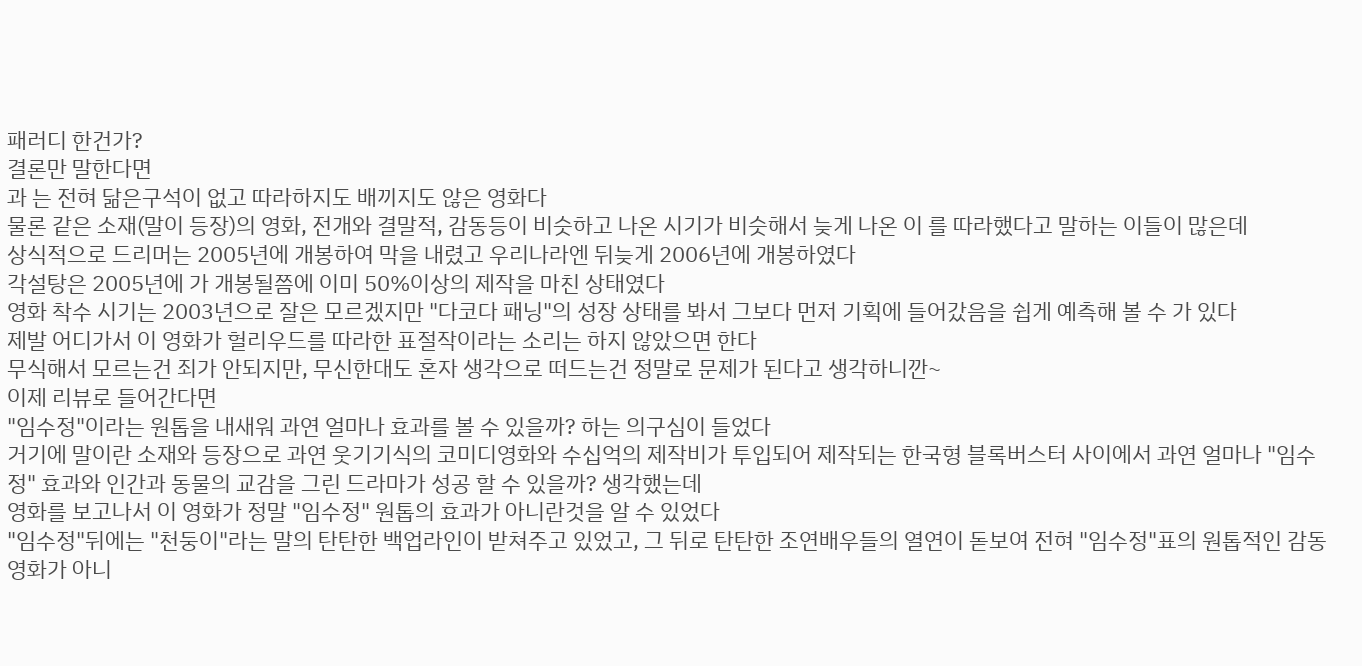패러디 한건가?
결론만 말한다면
과 는 전혀 닮은구석이 없고 따라하지도 배끼지도 않은 영화다
물론 같은 소재(말이 등장)의 영화, 전개와 결말적, 감동등이 비슷하고 나온 시기가 비슷해서 늦게 나온 이 를 따라했다고 말하는 이들이 많은데
상식적으로 드리머는 2005년에 개봉하여 막을 내렸고 우리나라엔 뒤늦게 2006년에 개봉하였다
각설탕은 2005년에 가 개봉될쯤에 이미 50%이상의 제작을 마친 상태였다
영화 착수 시기는 2003년으로 잘은 모르겠지만 "다코다 패닝"의 성장 상태를 봐서 그보다 먼저 기획에 들어갔음을 쉽게 예측해 볼 수 가 있다
제발 어디가서 이 영화가 헐리우드를 따라한 표절작이라는 소리는 하지 않았으면 한다
무식해서 모르는건 죄가 안되지만, 무신한대도 혼자 생각으로 떠드는건 정말로 문제가 된다고 생각하니깐~
이제 리뷰로 들어간다면
"임수정"이라는 원톱을 내새워 과연 얼마나 효과를 볼 수 있을까? 하는 의구심이 들었다
거기에 말이란 소재와 등장으로 과연 웃기기식의 코미디영화와 수십억의 제작비가 투입되어 제작되는 한국형 블록버스터 사이에서 과연 얼마나 "임수정" 효과와 인간과 동물의 교감을 그린 드라마가 성공 할 수 있을까? 생각했는데
영화를 보고나서 이 영화가 정말 "임수정" 원톱의 효과가 아니란것을 알 수 있었다
"임수정"뒤에는 "천둥이"라는 말의 탄탄한 백업라인이 받쳐주고 있었고, 그 뒤로 탄탄한 조연배우들의 열연이 돋보여 전혀 "임수정"표의 원톱적인 감동 영화가 아니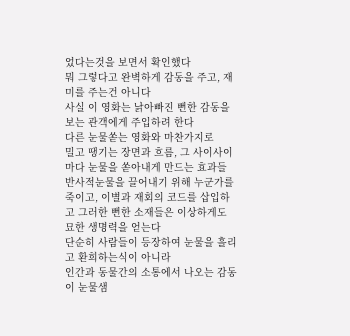었다는것을 보면서 확인했다
뭐 그렇다고 완벽하게 감동을 주고, 재미를 주는건 아니다
사실 이 영화는 낡아빠진 뻔한 감동을 보는 관객에게 주입하려 한다
다른 눈물쏟는 영화와 마찬가지로
밀고 땡기는 장면과 흐름, 그 사이사이마다 눈물을 쏟아내게 만드는 효과들
반사적눈물을 끌어내기 위해 누군가를 죽이고, 이별과 재회의 코드를 삽입하고 그러한 뻔한 소재들은 이상하게도 묘한 생명력을 얻는다
단순히 사람들이 등장하여 눈물을 흘리고 환희하는식이 아니라
인간과 동물간의 소통에서 나오는 감동이 눈물샘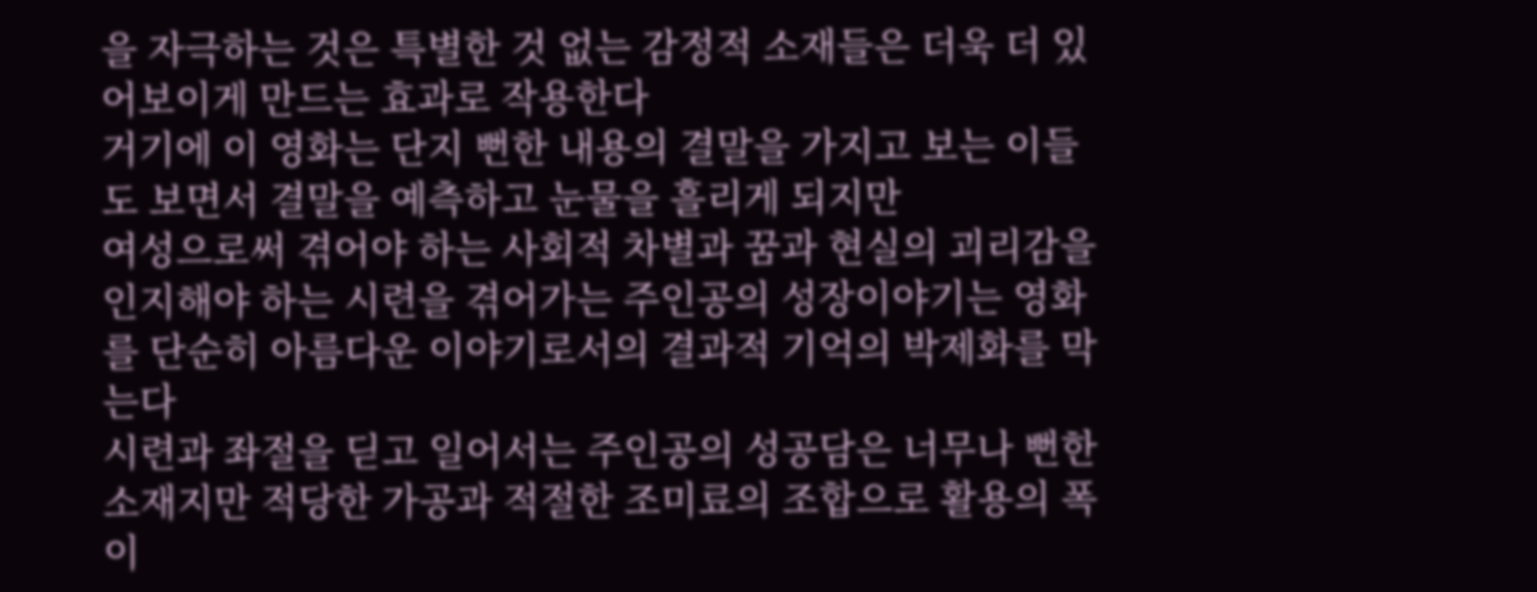을 자극하는 것은 특별한 것 없는 감정적 소재들은 더욱 더 있어보이게 만드는 효과로 작용한다
거기에 이 영화는 단지 뻔한 내용의 결말을 가지고 보는 이들도 보면서 결말을 예측하고 눈물을 흘리게 되지만
여성으로써 겪어야 하는 사회적 차별과 꿈과 현실의 괴리감을 인지해야 하는 시련을 겪어가는 주인공의 성장이야기는 영화를 단순히 아름다운 이야기로서의 결과적 기억의 박제화를 막는다
시련과 좌절을 딛고 일어서는 주인공의 성공담은 너무나 뻔한 소재지만 적당한 가공과 적절한 조미료의 조합으로 활용의 폭이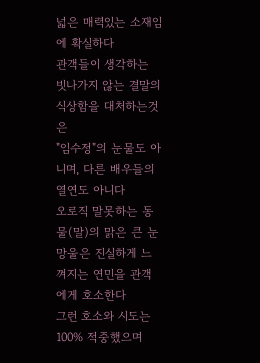넓은 매력있는 소재임에 확실하다
관객들이 생각하는 빗나가지 않는 결말의 식상함을 대처하는것은
"임수정"의 눈물도 아니며, 다른 배우들의 열연도 아니다
오로직 말못하는 동물(말)의 맑은 큰 눈망울은 진실하게 느껴지는 연민을 관객에게 호소한다
그런 호소와 시도는 100% 적중했으며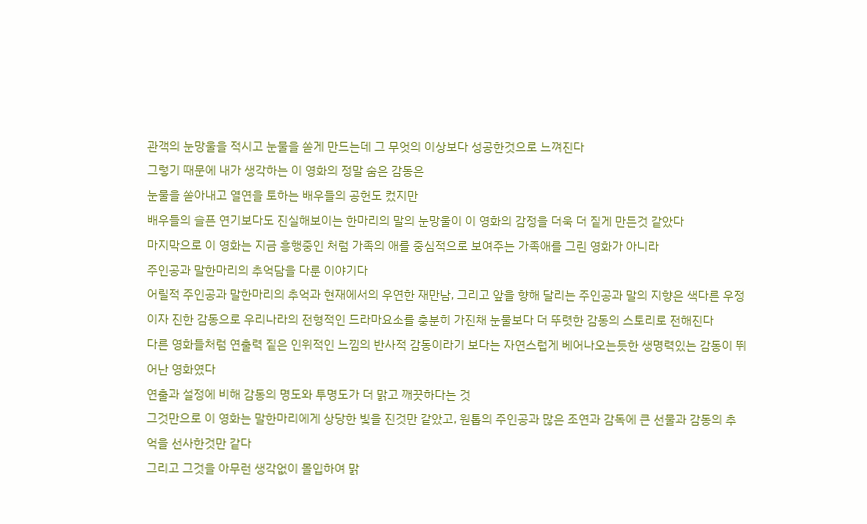관객의 눈망울을 적시고 눈물을 쏟게 만드는데 그 무엇의 이상보다 성공한것으로 느껴진다
그렇기 때문에 내가 생각하는 이 영화의 정말 숨은 감동은
눈물을 쏟아내고 열연을 토하는 배우들의 공헌도 컸지만
배우들의 슬픈 연기보다도 진실해보이는 한마리의 말의 눈망울이 이 영화의 감정을 더욱 더 짙게 만든것 같았다
마지막으로 이 영화는 지금 흥행중인 처럼 가족의 애를 중심적으로 보여주는 가족애를 그린 영화가 아니라
주인공과 말한마리의 추억담을 다룬 이야기다
어릴적 주인공과 말한마리의 추억과 현재에서의 우연한 재만남, 그리고 앞을 향해 달리는 주인공과 말의 지향은 색다른 우정이자 진한 감동으로 우리나라의 전형적인 드라마요소를 충분히 가진채 눈물보다 더 뚜렷한 감동의 스토리로 전해진다
다른 영화들처럼 연출력 짙은 인위적인 느낌의 반사적 감동이라기 보다는 자연스럽게 베어나오는듯한 생명력있는 감동이 뛰어난 영화였다
연출과 설정에 비해 감동의 명도와 투명도가 더 맑고 깨끗하다는 것
그것만으로 이 영화는 말한마리에게 상당한 빛을 진것만 같았고, 원톱의 주인공과 많은 조연과 감독에 큰 선물과 감동의 추억을 선사한것만 같다
그리고 그것을 아무런 생각없이 몰입하여 맑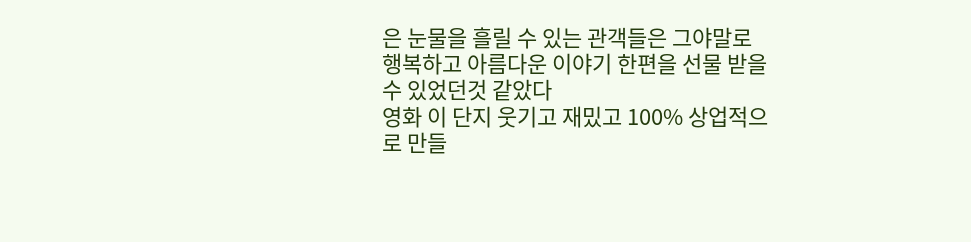은 눈물을 흘릴 수 있는 관객들은 그야말로 행복하고 아름다운 이야기 한편을 선물 받을 수 있었던것 같았다
영화 이 단지 웃기고 재밌고 100% 상업적으로 만들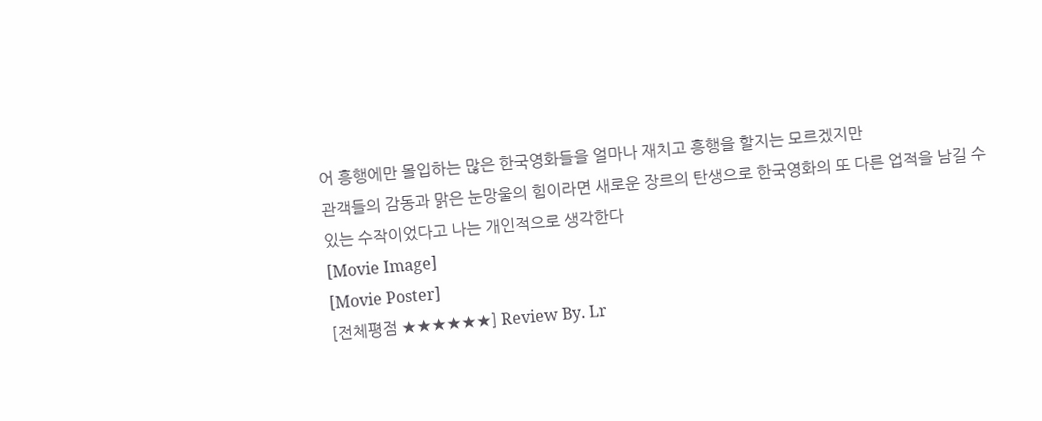어 흥행에만 몰입하는 많은 한국영화들을 얼마나 재치고 흥행을 할지는 모르겠지만
관객들의 감동과 맑은 눈망울의 힘이라면 새로운 장르의 탄생으로 한국영화의 또 다른 업적을 남길 수 있는 수작이었다고 나는 개인적으로 생각한다
[Movie Image]
[Movie Poster]
[전체평점 ★★★★★★] Review By. Lr